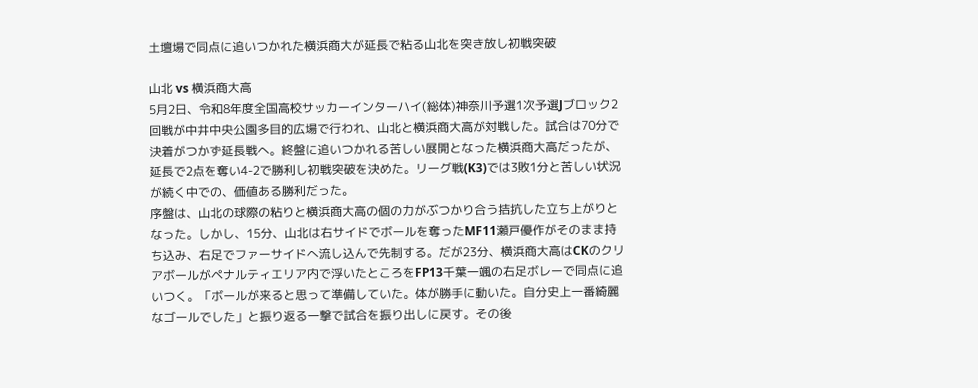土壇場で同点に追いつかれた横浜商大が延長で粘る山北を突き放し初戦突破

山北 vs 横浜商大高
5月2日、令和8年度全国高校サッカーインターハイ(総体)神奈川予選1次予選Jブロック2回戦が中井中央公園多目的広場で行われ、山北と横浜商大高が対戦した。試合は70分で決着がつかず延長戦へ。終盤に追いつかれる苦しい展開となった横浜商大高だったが、延長で2点を奪い4-2で勝利し初戦突破を決めた。リーグ戦(K3)では3敗1分と苦しい状況が続く中での、価値ある勝利だった。
序盤は、山北の球際の粘りと横浜商大高の個の力がぶつかり合う拮抗した立ち上がりとなった。しかし、15分、山北は右サイドでボールを奪ったMF11瀬戸優作がそのまま持ち込み、右足でファーサイドへ流し込んで先制する。だが23分、横浜商大高はCKのクリアボールがペナルティエリア内で浮いたところをFP13千葉一颯の右足ボレーで同点に追いつく。「ボールが来ると思って準備していた。体が勝手に動いた。自分史上一番綺麗なゴールでした」と振り返る一撃で試合を振り出しに戻す。その後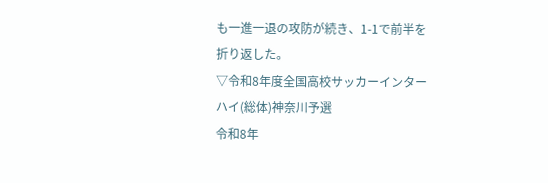も一進一退の攻防が続き、1-1で前半を折り返した。
▽令和8年度全国高校サッカーインターハイ(総体)神奈川予選
令和8年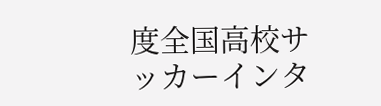度全国高校サッカーインタ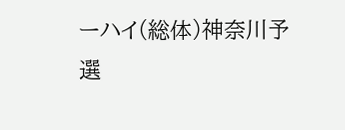ーハイ(総体)神奈川予選